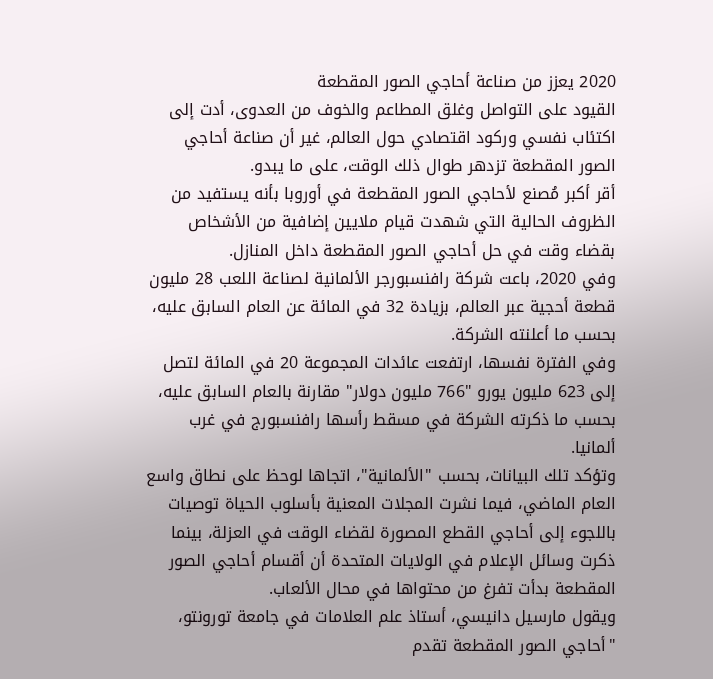2020 يعزز من صناعة أحاجي الصور المقطعة
القيود على التواصل وغلق المطاعم والخوف من العدوى، أدت إلى اكتئاب نفسي وركود اقتصادي حول العالم، غير أن صناعة أحاجي الصور المقطعة تزدهر طوال ذلك الوقت، على ما يبدو.
أقر أكبر مُصنع لأحاجي الصور المقطعة في أوروبا بأنه يستفيد من الظروف الحالية التي شهدت قيام ملايين إضافية من الأشخاص بقضاء وقت في حل أحاجي الصور المقطعة داخل المنازل.
وفي 2020، باعت شركة رافنسبورجر الألمانية لصناعة اللعب 28 مليون قطعة أحجية عبر العالم، بزيادة 32 في المائة عن العام السابق عليه، بحسب ما أعلنته الشركة.
وفي الفترة نفسها، ارتفعت عائدات المجموعة 20 في المائة لتصل إلى 623 مليون يورو "766 مليون دولار" مقارنة بالعام السابق عليه، بحسب ما ذكرته الشركة في مسقط رأسها رافنسبورج في غرب ألمانيا.
وتؤكد تلك البيانات، بحسب "الألمانية"، اتجاها لوحظ على نطاق واسع العام الماضي، فيما نشرت المجلات المعنية بأسلوب الحياة توصيات باللجوء إلى أحاجي القطع المصورة لقضاء الوقت في العزلة، بينما ذكرت وسائل الإعلام في الولايات المتحدة أن أقسام أحاجي الصور المقطعة بدأت تفرغ من محتواها في محال الألعاب.
ويقول مارسيل دانيسي، أستاذ علم العلامات في جامعة تورونتو، "أحاجي الصور المقطعة تقدم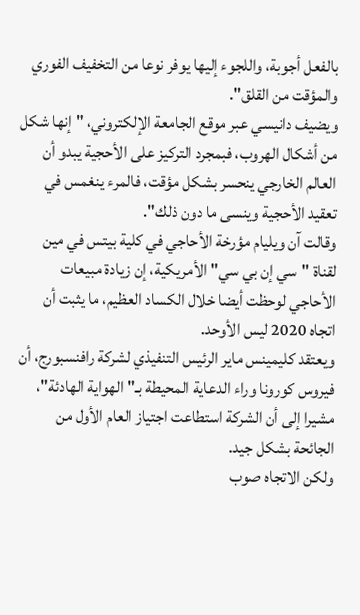بالفعل أجوبة، واللجوء إليها يوفر نوعا من التخفيف الفوري والمؤقت من القلق".
ويضيف دانيسي عبر موقع الجامعة الإلكتروني، "إنها شكل من أشكال الهروب، فبمجرد التركيز على الأحجية يبدو أن العالم الخارجي ينحسر بشكل مؤقت، فالمرء ينغمس في تعقيد الأحجية وينسى ما دون ذلك".
وقالت آن ويليام مؤرخة الأحاجي في كلية بيتس في مين لقناة "سي إن بي سي" الأمريكية، إن زيادة مبيعات الأحاجي لوحظت أيضا خلال الكساد العظيم، ما يثبت أن اتجاه 2020 ليس الأوحد.
ويعتقد كليمينس ماير الرئيس التنفيذي لشركة رافنسبورج، أن فيروس كورونا وراء الدعاية المحيطة بـ"الهواية الهادئة"، مشيرا إلى أن الشركة استطاعت اجتياز العام الأول من الجائحة بشكل جيد.
ولكن الاتجاه صوب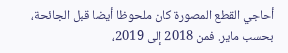أحاجي القطع المصورة كان ملحوظا أيضا قبل الجائحة، بحسب ماير. فمن 2018 إلى 2019،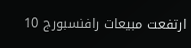ارتفعت مبيعات رافنسبورج 10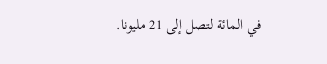في المائة لتصل إلى 21 مليونا.